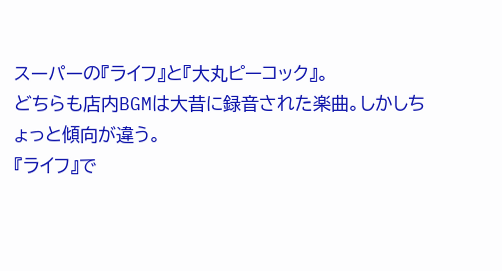スーパーの『ライフ』と『大丸ピーコック』。
どちらも店内BGMは大昔に録音された楽曲。しかしちょっと傾向が違う。
『ライフ』で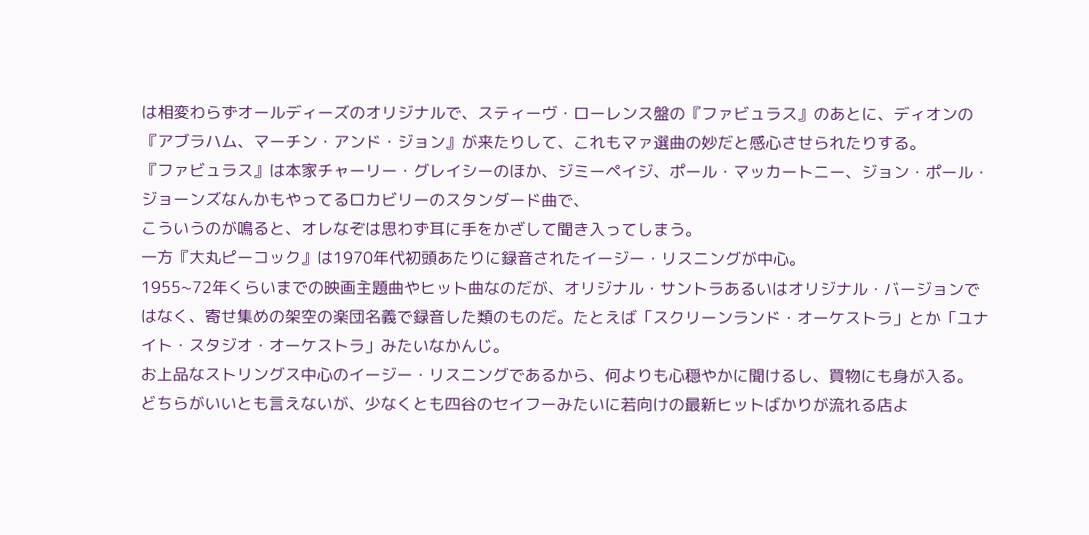は相変わらずオールディーズのオリジナルで、スティーヴ・ローレンス盤の『ファビュラス』のあとに、ディオンの『アブラハム、マーチン・アンド・ジョン』が来たりして、これもマァ選曲の妙だと感心させられたりする。
『ファビュラス』は本家チャーリー・グレイシーのほか、ジミーペイジ、ポール・マッカートニー、ジョン・ポール・ジョーンズなんかもやってるロカビリーのスタンダード曲で、
こういうのが鳴ると、オレなぞは思わず耳に手をかざして聞き入ってしまう。
一方『大丸ピーコック』は1970年代初頭あたりに録音されたイージー・リスニングが中心。
1955~72年くらいまでの映画主題曲やヒット曲なのだが、オリジナル・サントラあるいはオリジナル・バージョンではなく、寄せ集めの架空の楽団名義で録音した類のものだ。たとえば「スクリーンランド・オーケストラ」とか「ユナイト・スタジオ・オーケストラ」みたいなかんじ。
お上品なストリングス中心のイージー・リスニングであるから、何よりも心穏やかに聞けるし、買物にも身が入る。
どちらがいいとも言えないが、少なくとも四谷のセイフーみたいに若向けの最新ヒットばかりが流れる店よ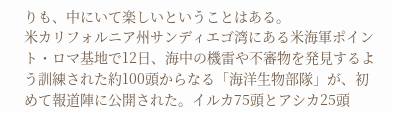りも、中にいて楽しいということはある。
米カリフォルニア州サンディエゴ湾にある米海軍ポイント・ロマ基地で12日、海中の機雷や不審物を発見するよう訓練された約100頭からなる「海洋生物部隊」が、初めて報道陣に公開された。イルカ75頭とアシカ25頭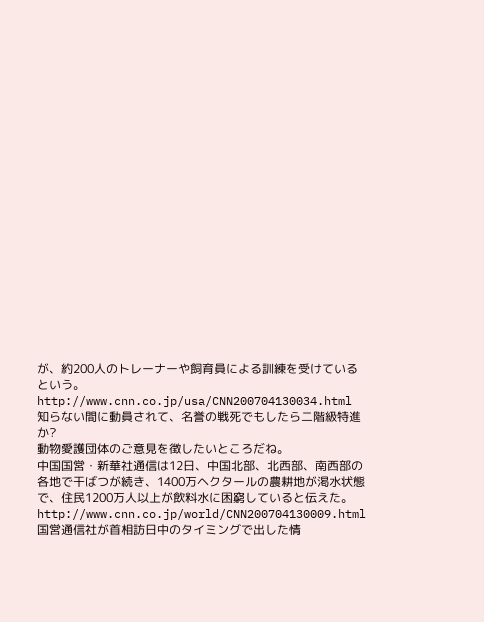が、約200人のトレーナーや飼育員による訓練を受けているという。
http://www.cnn.co.jp/usa/CNN200704130034.html
知らない間に動員されて、名誉の戦死でもしたら二階級特進か?
動物愛護団体のご意見を徴したいところだね。
中国国営・新華社通信は12日、中国北部、北西部、南西部の各地で干ばつが続き、1400万ヘクタールの農耕地が渇水状態で、住民1200万人以上が飲料水に困窮していると伝えた。
http://www.cnn.co.jp/world/CNN200704130009.html
国営通信社が首相訪日中のタイミングで出した情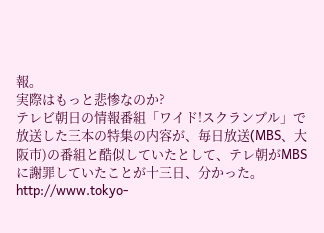報。
実際はもっと悲惨なのか?
テレビ朝日の情報番組「ワイド!スクランブル」で放送した三本の特集の内容が、毎日放送(MBS、大阪市)の番組と酷似していたとして、テレ朝がMBSに謝罪していたことが十三日、分かった。
http://www.tokyo-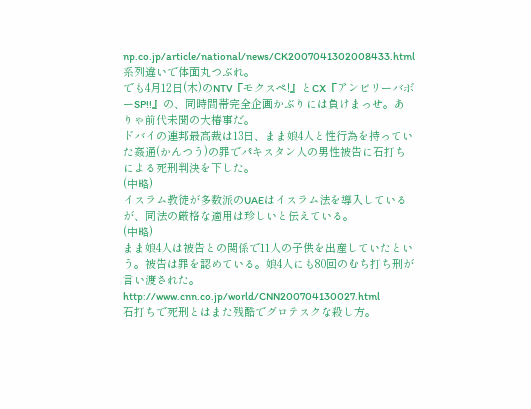np.co.jp/article/national/news/CK2007041302008433.html
系列違いで体面丸つぶれ。
でも4月12日(木)のNTV『モクスペ!』とCX『アンビリーバボーSP!!』の、同時間帯完全企画かぶりには負けまっせ。ありゃ前代未聞の大椿事だ。
ドバイの連邦最高裁は13日、まま娘4人と性行為を持っていた姦通(かんつう)の罪でパキスタン人の男性被告に石打ちによる死刑判決を下した。
(中略)
イスラム教徒が多数派のUAEはイスラム法を導入しているが、同法の厳格な適用は珍しいと伝えている。
(中略)
まま娘4人は被告との関係で11人の子供を出産していたという。被告は罪を認めている。娘4人にも80回のむち打ち刑が言い渡された。
http://www.cnn.co.jp/world/CNN200704130027.html
石打ちで死刑とはまた残酷でグロテスクな殺し方。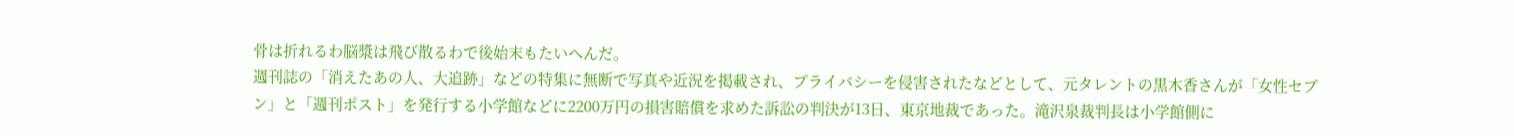骨は折れるわ脳漿は飛び散るわで後始末もたいへんだ。
週刊誌の「消えたあの人、大追跡」などの特集に無断で写真や近況を掲載され、プライバシーを侵害されたなどとして、元タレントの黒木香さんが「女性セブン」と「週刊ポスト」を発行する小学館などに2200万円の損害賠償を求めた訴訟の判決が13日、東京地裁であった。滝沢泉裁判長は小学館側に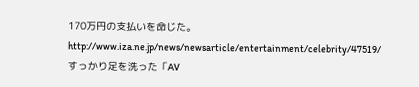170万円の支払いを命じた。
http://www.iza.ne.jp/news/newsarticle/entertainment/celebrity/47519/
すっかり足を洗った「AV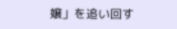嬢」を追い回す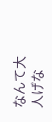なんて大人げな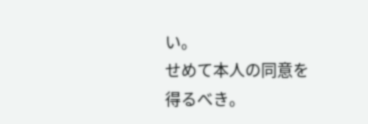い。
せめて本人の同意を得るべき。